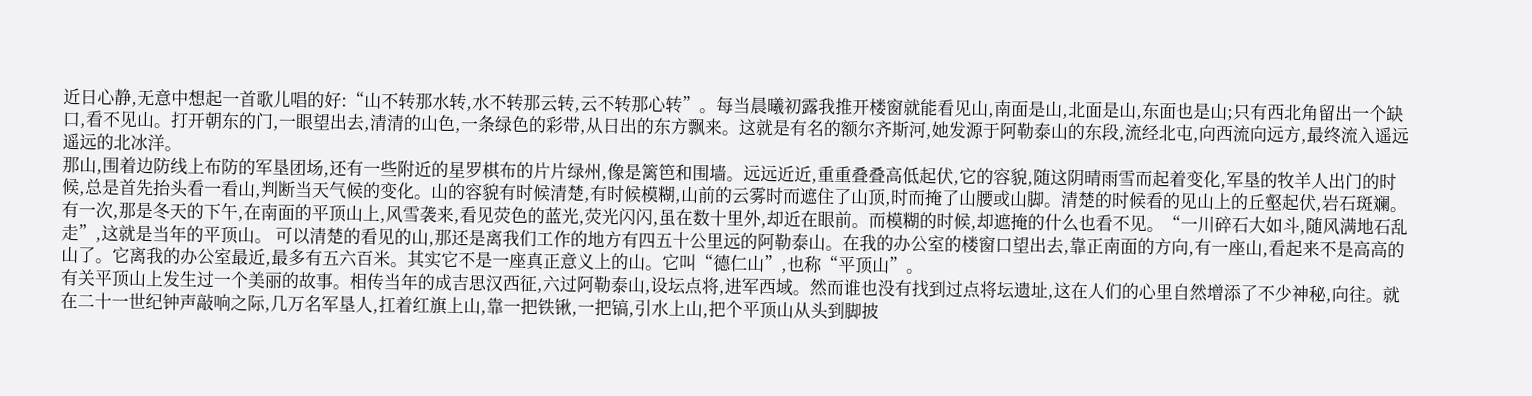近日心静,无意中想起一首歌儿唱的好:“山不转那水转,水不转那云转,云不转那心转”。每当晨曦初露我推开楼窗就能看见山,南面是山,北面是山,东面也是山;只有西北角留出一个缺口,看不见山。打开朝东的门,一眼望出去,清清的山色,一条绿色的彩带,从日出的东方飘来。这就是有名的额尔齐斯河,她发源于阿勒泰山的东段,流经北屯,向西流向远方,最终流入遥远遥远的北冰洋。
那山,围着边防线上布防的军垦团场,还有一些附近的星罗棋布的片片绿州,像是篱笆和围墙。远远近近,重重叠叠高低起伏,它的容貌,随这阴晴雨雪而起着变化,军垦的牧羊人出门的时候,总是首先抬头看一看山,判断当天气候的变化。山的容貌有时候清楚,有时候模糊,山前的云雾时而遮住了山顶,时而掩了山腰或山脚。清楚的时候看的见山上的丘壑起伏,岩石斑斓。
有一次,那是冬天的下午,在南面的平顶山上,风雪袭来,看见荧色的蓝光,荧光闪闪,虽在数十里外,却近在眼前。而模糊的时候,却遮掩的什么也看不见。“一川碎石大如斗,随风满地石乱走”,这就是当年的平顶山。 可以清楚的看见的山,那还是离我们工作的地方有四五十公里远的阿勒泰山。在我的办公室的楼窗口望出去,靠正南面的方向,有一座山,看起来不是高高的山了。它离我的办公室最近,最多有五六百米。其实它不是一座真正意义上的山。它叫“德仁山”,也称“平顶山”。
有关平顶山上发生过一个美丽的故事。相传当年的成吉思汉西征,六过阿勒泰山,设坛点将,进军西域。然而谁也没有找到过点将坛遗址,这在人们的心里自然增添了不少神秘,向往。就在二十一世纪钟声敲响之际,几万名军垦人,扛着红旗上山,靠一把铁锹,一把镐,引水上山,把个平顶山从头到脚披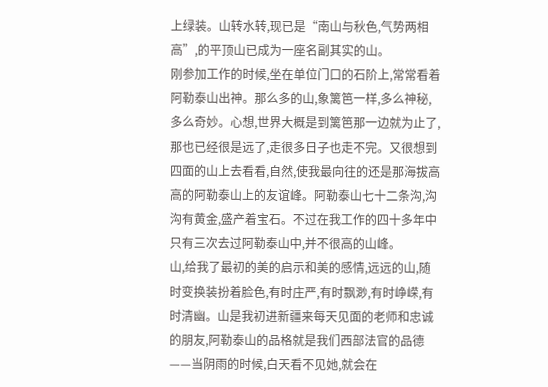上绿装。山转水转,现已是“南山与秋色,气势两相高”,的平顶山已成为一座名副其实的山。
刚参加工作的时候,坐在单位门口的石阶上,常常看着阿勒泰山出神。那么多的山,象篱笆一样,多么神秘,多么奇妙。心想,世界大概是到篱笆那一边就为止了,那也已经很是远了,走很多日子也走不完。又很想到四面的山上去看看,自然,使我最向往的还是那海拔高高的阿勒泰山上的友谊峰。阿勒泰山七十二条沟,沟沟有黄金,盛产着宝石。不过在我工作的四十多年中只有三次去过阿勒泰山中,并不很高的山峰。
山,给我了最初的美的启示和美的感情,远远的山,随时变换装扮着脸色,有时庄严,有时飘渺,有时峥嵘,有时清幽。山是我初进新疆来每天见面的老师和忠诚的朋友,阿勒泰山的品格就是我们西部法官的品德——当阴雨的时候,白天看不见她,就会在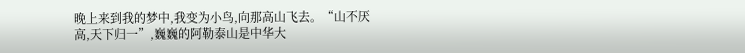晚上来到我的梦中,我变为小鸟,向那高山飞去。“山不厌高,天下归一”,巍巍的阿勒泰山是中华大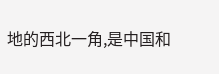地的西北一角,是中国和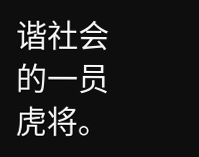谐社会的一员虎将。